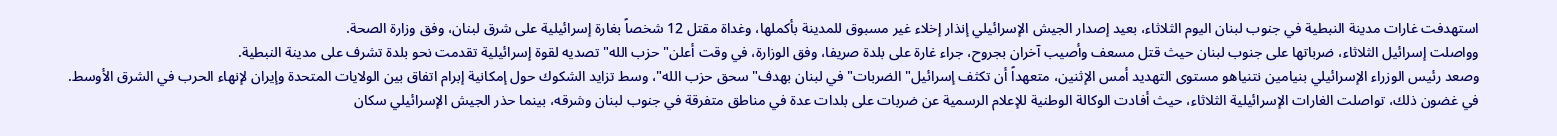استهدفت غارات مدينة النبطية في جنوب لبنان اليوم الثلاثاء، بعيد إصدار الجيش الإسرائيلي إنذار إخلاء غير مسبوق للمدينة بأكملها، وغداة مقتل 12 شخصاً بغارة إسرائيلية على شرق لبنان، وفق وزارة الصحة.
وواصلت إسرائيل الثلاثاء، ضرباتها على جنوب لبنان حيث قتل مسعف وأصيب آخران بجروح، جراء غارة على بلدة صريفا، وفق الوزارة، في وقت أعلن" حزب الله" تصديه لقوة إسرائيلية تقدمت نحو بلدة تشرف على مدينة النبطية.
وصعد رئيس الوزراء الإسرائيلي بنيامين نتنياهو مستوى التهديد أمس الإثنين، متعهداً أن تكثف إسرائيل" الضربات" في لبنان بهدف" سحق حزب الله"، وسط تزايد الشكوك حول إمكانية إبرام اتفاق بين الولايات المتحدة وإيران لإنهاء الحرب في الشرق الأوسط.
في غضون ذلك، تواصلت الغارات الإسرائيلية الثلاثاء، حيث أفادت الوكالة الوطنية للإعلام الرسمية عن ضربات على بلدات عدة في مناطق متفرقة في جنوب لبنان وشرقه، بينما حذر الجيش الإسرائيلي سكان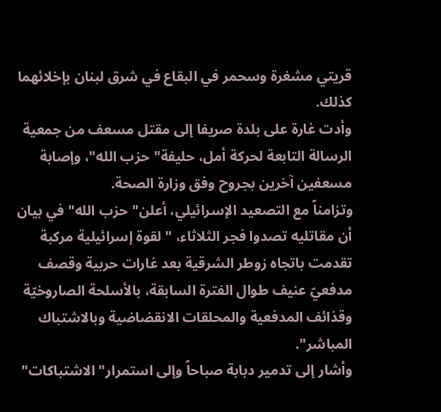قريتي مشغرة وسحمر في البقاع في شرق لبنان بإخلائهما كذلك.
وأدت غارة على بلدة صريفا إلى مقتل مسعف من جمعية الرسالة التابعة لحركة أمل، حليفة" حزب الله"، وإصابة مسعفين آخرين بجروح وفق وزارة الصحة.
وتزامناً مع التصعيد الإسرائيلي، أعلن" حزب الله" في بيان أن مقاتليه تصدوا فجر الثلاثاء، " لقوة إسرائيلية مركبة تقدمت باتجاه زوطر الشرقية بعد غارات حربية وقصف مدفعيّ عنيف طوال الفترة السابقة، بالأسلحة الصاروخيّة وقذائف المدفعية والمحلقات الانقضاضية وبالاشتباك المباشر".
وأشار إلى تدمير دبابة صباحاً وإلى استمرار" الاشتباكات"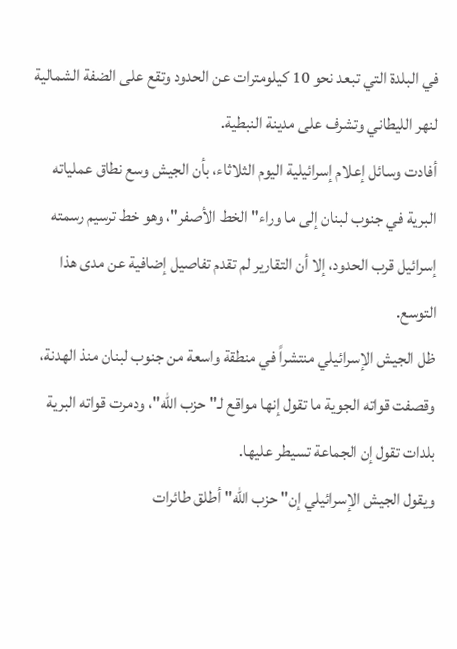في البلدة التي تبعد نحو 10 كيلومترات عن الحدود وتقع على الضفة الشمالية لنهر الليطاني وتشرف على مدينة النبطية.
أفادت وسائل إعلام إسرائيلية اليوم الثلاثاء، بأن الجيش وسع نطاق عملياته البرية في جنوب لبنان إلى ما وراء" الخط الأصفر"، وهو خط ترسيم رسمته إسرائيل قرب الحدود، إلا أن التقارير لم تقدم تفاصيل إضافية عن مدى هذا التوسع.
ظل الجيش الإسرائيلي منتشراً في منطقة واسعة من جنوب لبنان منذ الهدنة، وقصفت قواته الجوية ما تقول إنها مواقع لـ" حزب الله"، ودمرت قواته البرية بلدات تقول إن الجماعة تسيطر عليها.
ويقول الجيش الإسرائيلي إن" حزب الله" أطلق طائرات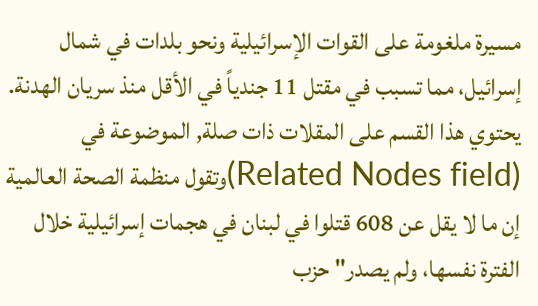مسيرة ملغومة على القوات الإسرائيلية ونحو بلدات في شمال إسرائيل، مما تسبب في مقتل 11 جندياً في الأقل منذ سريان الهدنة.
يحتوي هذا القسم على المقلات ذات صلة, الموضوعة في (Related Nodes field)وتقول منظمة الصحة العالمية إن ما لا يقل عن 608 قتلوا في لبنان في هجمات إسرائيلية خلال الفترة نفسها، ولم يصدر" حزب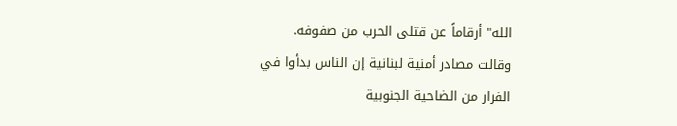الله" أرقاماً عن قتلى الحرب من صفوفه.
وقالت مصادر أمنية لبنانية إن الناس بدأوا في الفرار من الضاحية الجنوبية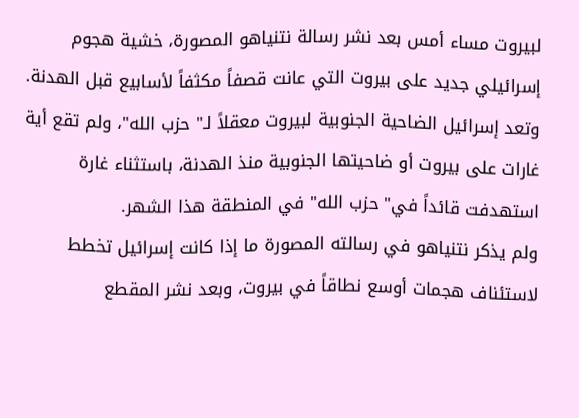لبيروت مساء أمس بعد نشر رسالة نتنياهو المصورة، خشية هجوم إسرائيلي جديد على بيروت التي عانت قصفاً مكثفاً لأسابيع قبل الهدنة.
وتعد إسرائيل الضاحية الجنوبية لبيروت معقلاً لـ" حزب الله"، ولم تقع أية غارات على بيروت أو ضاحيتها الجنوبية منذ الهدنة، باستثناء غارة استهدفت قائداً في" حزب الله" في المنطقة هذا الشهر.
ولم يذكر نتنياهو في رسالته المصورة ما إذا كانت إسرائيل تخطط لاستئناف هجمات أوسع نطاقاً في بيروت، وبعد نشر المقطع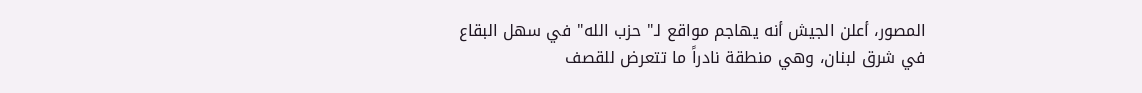المصور، أعلن الجيش أنه يهاجم مواقع لـ" حزب الله" في سهل البقاع في شرق لبنان، وهي منطقة نادراً ما تتعرض للقصف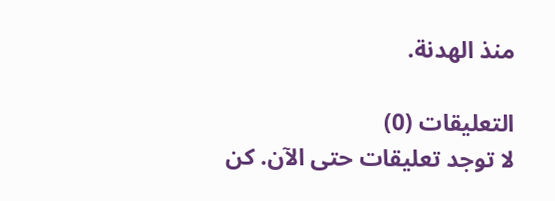منذ الهدنة.

التعليقات (0)
لا توجد تعليقات حتى الآن. كن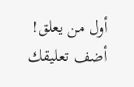أول من يعلق!
أضف تعليقك